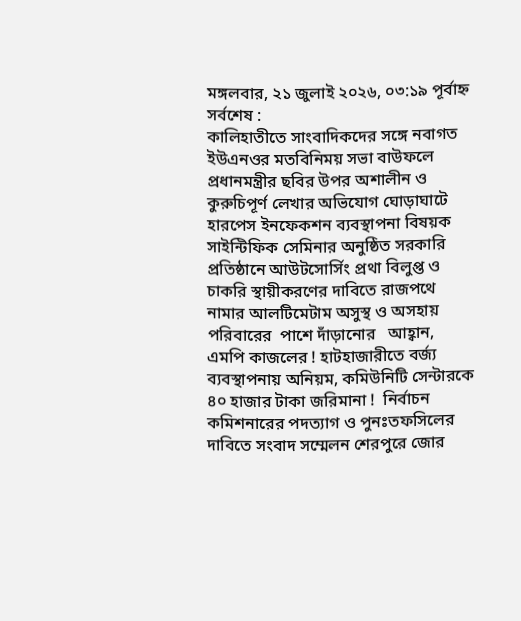মঙ্গলবার, ২১ জুলাই ২০২৬, ০৩:১৯ পূর্বাহ্ন
সর্বশেষ :
কালিহাতীতে সাংবাদিকদের সঙ্গে নবাগত ইউএনওর মতবিনিময় সভা বাউফলে প্রধানমন্ত্রীর ছবির উপর অশালীন ও কুরুচিপূর্ণ লেখার অভিযোগ ঘোড়াঘাটে হারপেস ইনফেকশন ব্যবস্থাপনা বিষয়ক সাইন্টিফিক সেমিনার অনুষ্ঠিত সরকারি প্রতিষ্ঠানে আউটসোর্সিং প্রথা বিলুপ্ত ও চাকরি স্থায়ীকরণের দাবিতে রাজপথে নামার আলটিমেটাম অসুস্থ ও অসহায় পরিবারের  পাশে দাঁড়ানোর   আহ্বান, এমপি কাজলের ! হাটহাজারীতে বর্জ্য ব্যবস্থাপনায় অনিয়ম, কমিউনিটি সেন্টারকে ৪০ হাজার টাকা জরিমানা !  নির্বাচন কমিশনারের পদত্যাগ ও পুনঃতফসিলের দাবিতে সংবাদ সম্মেলন শেরপুরে জোর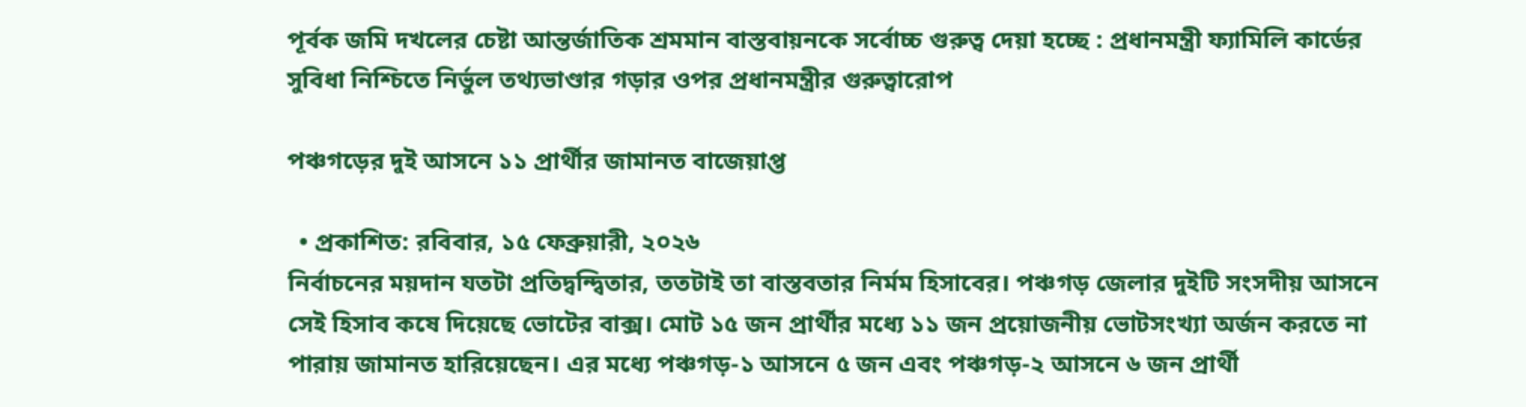পূর্বক জমি দখলের চেষ্টা আন্তর্জাতিক শ্রমমান বাস্তবায়নকে সর্বোচ্চ গুরুত্ব দেয়া হচ্ছে : প্রধানমন্ত্রী ফ্যামিলি কার্ডের সুবিধা নিশ্চিতে নির্ভুল তথ্যভাণ্ডার গড়ার ওপর প্রধানমন্ত্রীর গুরুত্বারোপ

পঞ্চগড়ের দুই আসনে ১১ প্রার্থীর জামানত বাজেয়াপ্ত

  • প্রকাশিত: রবিবার, ১৫ ফেব্রুয়ারী, ২০২৬
নির্বাচনের ময়দান যতটা প্রতিদ্বন্দ্বিতার, ততটাই তা বাস্তবতার নির্মম হিসাবের। পঞ্চগড় জেলার দুইটি সংসদীয় আসনে সেই হিসাব কষে দিয়েছে ভোটের বাক্স। মোট ১৫ জন প্রার্থীর মধ্যে ১১ জন প্রয়োজনীয় ভোটসংখ্যা অর্জন করতে না পারায় জামানত হারিয়েছেন। এর মধ্যে পঞ্চগড়-১ আসনে ৫ জন এবং পঞ্চগড়-২ আসনে ৬ জন প্রার্থী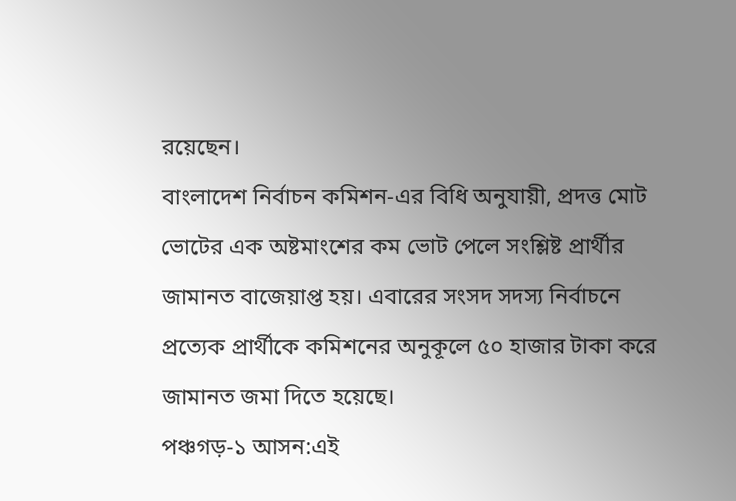রয়েছেন।
বাংলাদেশ নির্বাচন কমিশন-এর বিধি অনুযায়ী, প্রদত্ত মোট ভোটের এক অষ্টমাংশের কম ভোট পেলে সংশ্লিষ্ট প্রার্থীর জামানত বাজেয়াপ্ত হয়। এবারের সংসদ সদস্য নির্বাচনে প্রত্যেক প্রার্থীকে কমিশনের অনুকূলে ৫০ হাজার টাকা করে জামানত জমা দিতে হয়েছে।
পঞ্চগড়-১ আসন:এই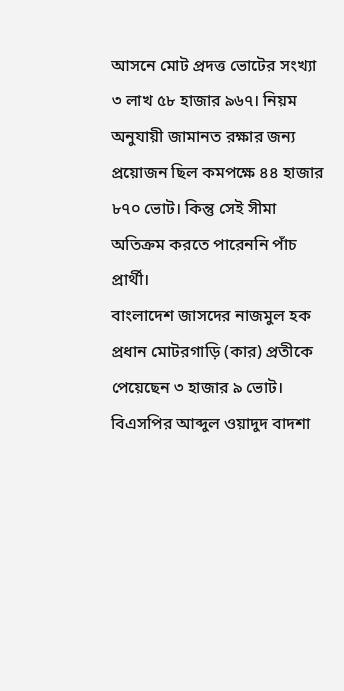আসনে মোট প্রদত্ত ভোটের সংখ্যা ৩ লাখ ৫৮ হাজার ৯৬৭। নিয়ম অনুযায়ী জামানত রক্ষার জন্য প্রয়োজন ছিল কমপক্ষে ৪৪ হাজার ৮৭০ ভোট। কিন্তু সেই সীমা অতিক্রম করতে পারেননি পাঁচ প্রার্থী।
বাংলাদেশ জাসদের নাজমুল হক প্রধান মোটরগাড়ি (কার) প্রতীকে পেয়েছেন ৩ হাজার ৯ ভোট।
বিএসপির আব্দুল ওয়াদুদ বাদশা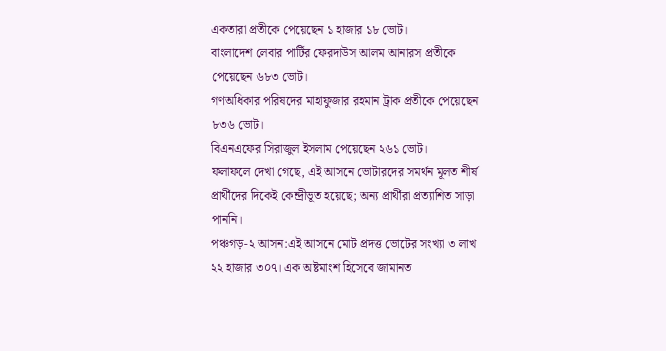একতারা প্রতীকে পেয়েছেন ১ হাজার ১৮ ভোট।
বাংলাদেশ লেবার পার্টির ফেরদাউস আলম আনারস প্রতীকে পেয়েছেন ৬৮৩ ভোট।
গণঅধিকার পরিষদের মাহাফুজার রহমান ট্রাক প্রতীকে পেয়েছেন ৮৩৬ ভোট।
বিএনএফের সিরাজুল ইসলাম পেয়েছেন ২৬১ ভোট।
ফলাফলে দেখা গেছে, এই আসনে ভোটারদের সমর্থন মূলত শীর্ষ প্রার্থীদের দিকেই কেন্দ্রীভূত হয়েছে; অন্য প্রার্থীরা প্রত্যাশিত সাড়া পাননি।
পঞ্চগড়-২ আসন:এই আসনে মোট প্রদত্ত ভোটের সংখ্যা ৩ লাখ ২২ হাজার ৩০৭। এক অষ্টমাংশ হিসেবে জামানত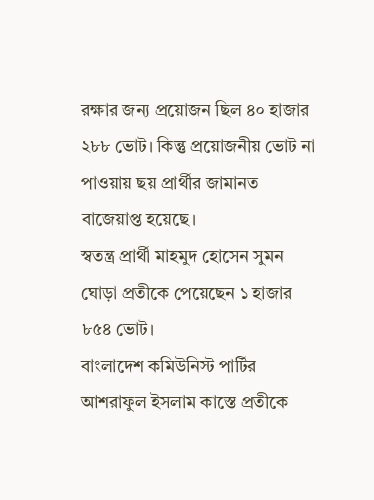রক্ষার জন্য প্রয়োজন ছিল ৪০ হাজার ২৮৮ ভোট। কিন্তু প্রয়োজনীয় ভোট না পাওয়ায় ছয় প্রার্থীর জামানত বাজেয়াপ্ত হয়েছে।
স্বতন্ত্র প্রার্থী মাহমুদ হোসেন সুমন ঘোড়া প্রতীকে পেয়েছেন ১ হাজার ৮৫৪ ভোট।
বাংলাদেশ কমিউনিস্ট পার্টির আশরাফুল ইসলাম কাস্তে প্রতীকে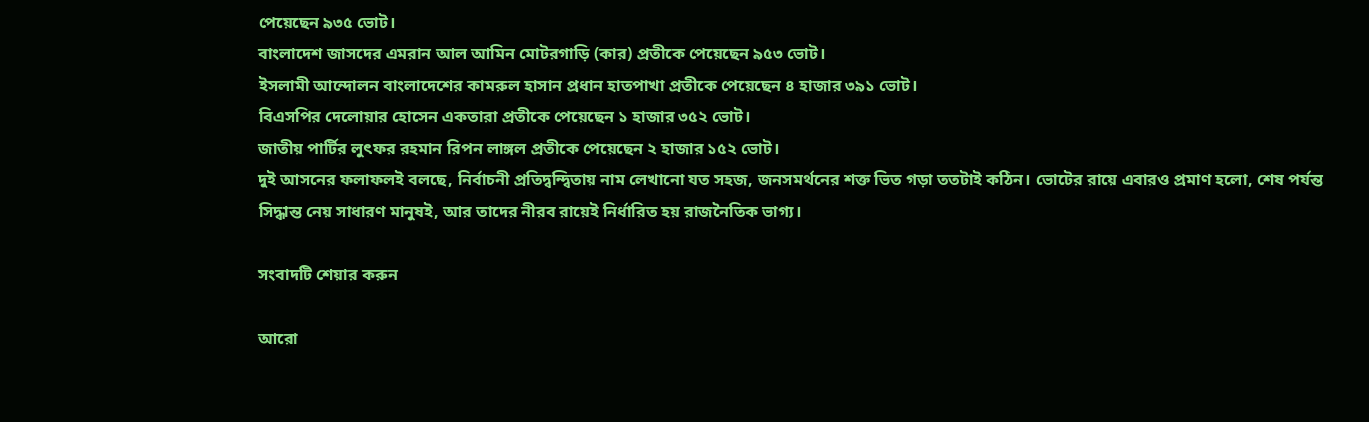পেয়েছেন ৯৩৫ ভোট।
বাংলাদেশ জাসদের এমরান আল আমিন মোটরগাড়ি (কার) প্রতীকে পেয়েছেন ৯৫৩ ভোট।
ইসলামী আন্দোলন বাংলাদেশের কামরুল হাসান প্রধান হাতপাখা প্রতীকে পেয়েছেন ৪ হাজার ৩৯১ ভোট।
বিএসপির দেলোয়ার হোসেন একতারা প্রতীকে পেয়েছেন ১ হাজার ৩৫২ ভোট।
জাতীয় পার্টির লুৎফর রহমান রিপন লাঙ্গল প্রতীকে পেয়েছেন ২ হাজার ১৫২ ভোট।
দুই আসনের ফলাফলই বলছে, নির্বাচনী প্রতিদ্বন্দ্বিতায় নাম লেখানো যত সহজ, জনসমর্থনের শক্ত ভিত গড়া ততটাই কঠিন। ভোটের রায়ে এবারও প্রমাণ হলো, শেষ পর্যন্ত সিদ্ধান্ত নেয় সাধারণ মানুষই, আর তাদের নীরব রায়েই নির্ধারিত হয় রাজনৈতিক ভাগ্য।

সংবাদটি শেয়ার করুন

আরো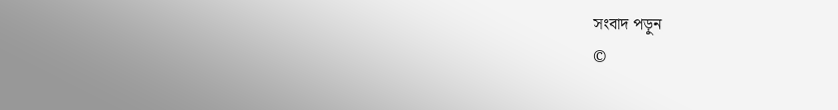সংবাদ পড়ুন
©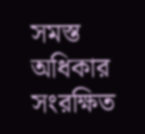সমস্ত অধিকার সংরক্ষিত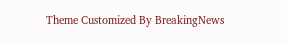Theme Customized By BreakingNews